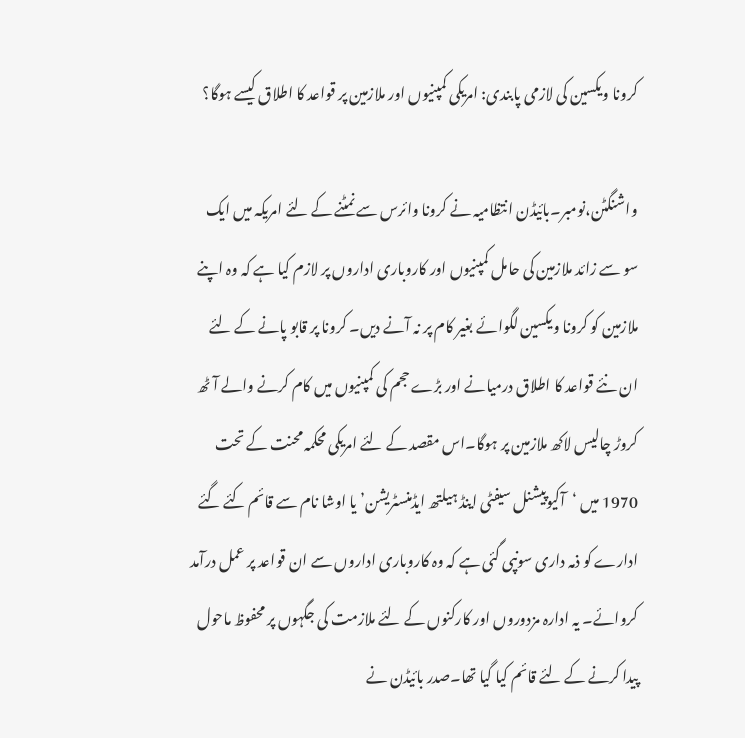کرونا ویکسین کی لازمی پابندی: امریکی کمپنیوں اور ملازمین پر قواعد کا اطلاق کیسے ہوگا؟

واشنگٹن،نومبر۔بائیڈن انتظامیہ نے کرونا وائرس سے نمٹنے کے لئے امریکہ میں ایک سو سے زائد ملازمین کی حامل کمپنیوں اور کاروباری اداروں پر لازم کیا ہے کہ وہ اپنے ملازمین کو کرونا ویکسین لگوائے بغیر کام پر نہ آنے دیں۔ کرونا پر قابو پانے کے لئے ان نئے قواعد کا اطلاق درمیانے اور بڑے حجم کی کمپنیوں میں کام کرنے والے آٹھ کروڑ چالیس لاکھ ملازمین پر ہوگا۔اس مقصد کے لئے امریکی محکمہ محنت کے تحت 1970 میں ‘آکیوپیشنل سیفٹی اینڈ ہیلتھ ایڈمنسٹریشن’ یا اوشا نام سے قائم کئے گئے ادارے کو ذمہ داری سونپی گئی ہے کہ وہ کاروباری اداروں سے ان قواعد پر عمل درآمد کروائے۔ یہ ادارہ مزدوروں اور کارکنوں کے لئے ملازمت کی جگہوں پر محفوظ ماحول پیدا کرنے کے لئے قائم کیا گیا تھا۔صدر بائیڈن نے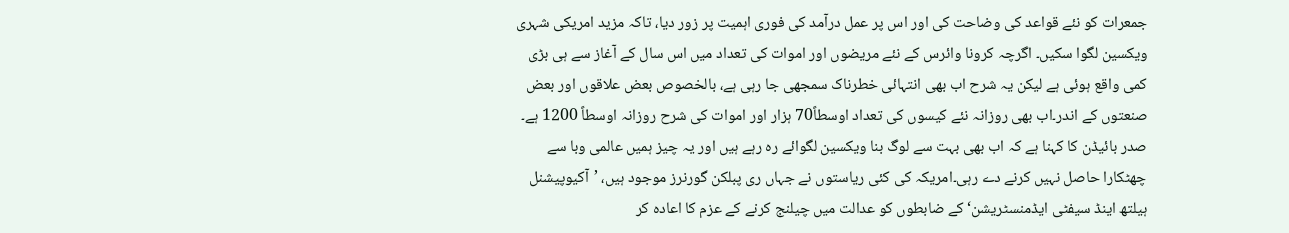جمعرات کو نئے قواعد کی وضاحت کی اور اس پر عمل درآمد کی فوری اہمیت پر زور دیا، تاکہ مزید امریکی شہری ویکسین لگوا سکیں۔ اگرچہ کرونا وائرس کے نئے مریضوں اور اموات کی تعداد میں اس سال کے آغاز سے ہی بڑی کمی واقع ہوئی ہے لیکن یہ شرح اب بھی انتہائی خطرناک سمجھی جا رہی ہے، بالخصوص بعض علاقوں اور بعض صنعتوں کے اندر۔اب بھی روزانہ نئے کیسوں کی تعداد اوسطاً70 ہزار اور اموات کی شرح روزانہ اوسطاً 1200 ہے۔ صدر بائیڈن کا کہنا ہے کہ اب بھی بہت سے لوگ بنا ویکسین لگوائے رہ رہے ہیں اور یہ چیز ہمیں عالمی وبا سے چھٹکارا حاصل نہیں کرنے دے رہی۔امریکہ کی کئی ریاستوں نے جہاں ری پبلکن گورنرز موجود ہیں، ’آکیوپیشنل ہیلتھ اینڈ سیفٹی ایڈمنسٹریشن‘ کے ضابطوں کو عدالت میں چیلنج کرنے کے عزم کا اعادہ کر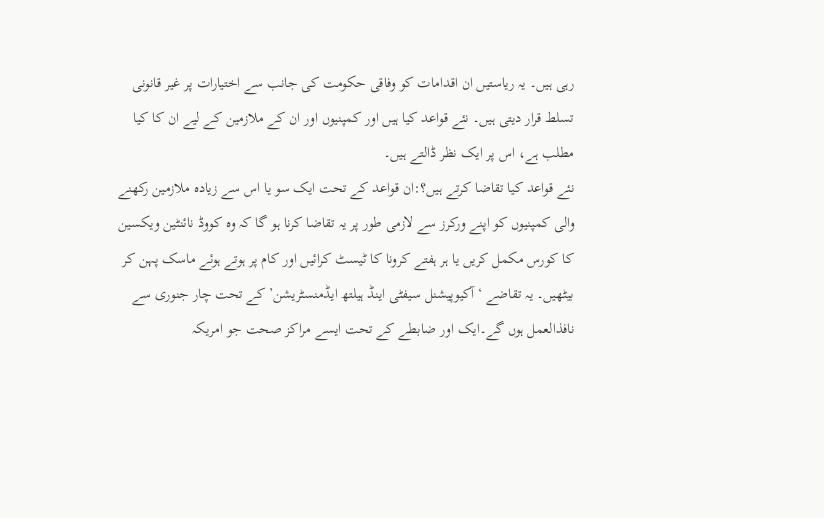رہی ہیں۔ یہ ریاستیں ان اقدامات کو وفاقی حکومت کی جانب سے اختیارات پر غیر قانونی تسلط قرار دیتی ہیں۔ نئے قواعد کیا ہیں اور کمپنیوں اور ان کے ملازمین کے لیے ان کا کیا مطلب ہے، اس پر ایک نظر ڈالتے ہیں۔
نئے قواعد کیا تقاضا کرتے ہیں؟:ان قواعد کے تحت ایک سو یا اس سے زیادہ ملازمین رکھنے والی کمپنیوں کو اپنے ورکرز سے لازمی طور پر یہ تقاضا کرنا ہو گا کہ وہ کووڈ نائنٹین ویکسین کا کورس مکمل کریں یا ہر ہفتے کرونا کا ٹیسٹ کرائیں اور کام پر ہوتے ہوئے ماسک پہن کر بیٹھیں۔ یہ تقاضے ‘آکیوپیشنل سیفٹی اینڈ ہیلتھ ایڈمنسٹریشن’ کے تحت چار جنوری سے نافذالعمل ہوں گے۔ایک اور ضابطے کے تحت ایسے مراکز صحت جو امریکہ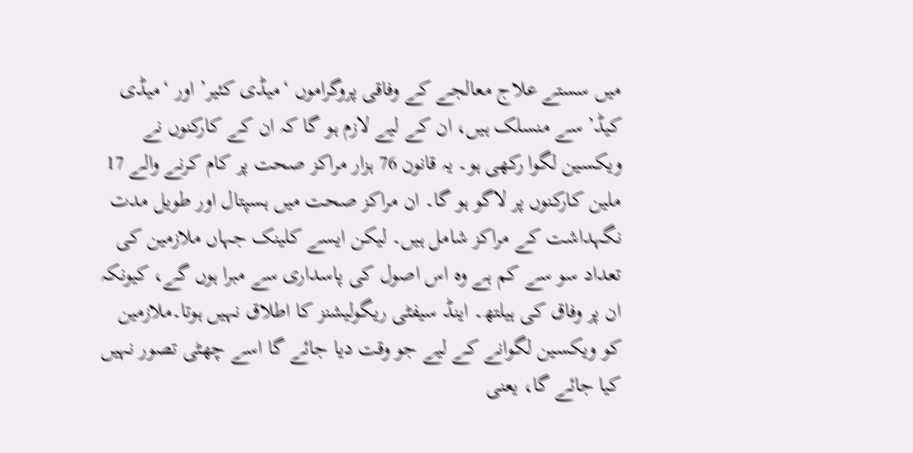میں سستے علاج معالجے کے وفاقی پروگراموں ‘میڈی کئیر’ اور ‘میڈی کیڈ’ سے منسلک ہیں، ان کے لیے لازم ہو گا کہ ان کے کارکنوں نے ویکسین لگوا رکھی ہو۔ یہ قانون 76 ہزار مراکز صحت پر کام کرنے والے 17 ملین کارکنوں پر لاگو ہو گا۔ ان مراکز صحت میں ہسپتال اور طویل مدت نگہداشت کے مراکز شامل ہیں۔ لیکن ایسے کلینک جہاں ملازمین کی تعداد سو سے کم ہے وہ اس اصول کی پاسداری سے مبرا ہوں گے، کیونکہ ان پر وفاق کی ہیلتھ۔ اینڈ سیفٹی ریگولیشنز کا اطلاق نہیں ہوتا۔ملازمین کو ویکسین لگوانے کے لیے جو وقت دیا جائے گا اسے چھٹی تصور نہیں کیا جائے گا، یعنی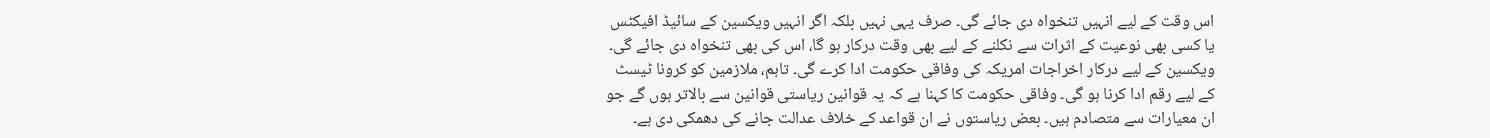اس وقت کے لیے انہیں تنخواہ دی جائے گی۔ صرف یہی نہیں بلکہ اگر انہیں ویکسین کے سائیڈ افیکٹس یا کسی بھی نوعیت کے اثرات سے نکلنے کے لیے بھی وقت درکار ہو گا، اس کی بھی تنخواہ دی جائے گی۔ ویکسین کے لیے درکار اخراجات امریکہ کی وفاقی حکومت ادا کرے گی۔ تاہم، ملازمین کو کرونا ٹیسٹ کے لیے رقم ادا کرنا ہو گی۔ وفاقی حکومت کا کہنا ہے کہ یہ قوانین ریاستی قوانین سے بالاتر ہوں گے جو ان معیارات سے متصادم ہیں۔ بعض ریاستوں نے ان قواعد کے خلاف عدالت جانے کی دھمکی دی ہے۔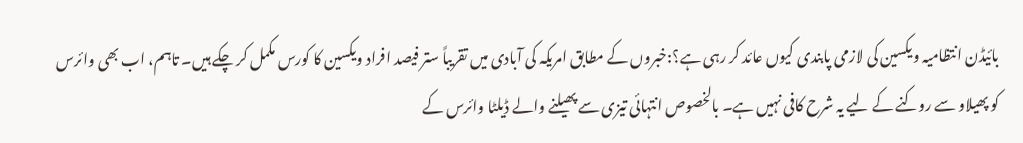بائیڈن انتظامیہ ویکسین کی لازمی پابندی کیوں عائد کر رہی ہے؟:خبروں کے مطابق امریکہ کی آبادی میں تقریباً ستر فیصد افراد ویکسین کا کورس مکمل کر چکے ہیں۔ تاہم، اب بھی وائرس کو پھیلاو سے روکنے کے لیے یہ شرح کافی نہیں ہے۔ بالخصوص انتہائی تیزی سے پھیلنے والے ڈیلٹا وائرس کے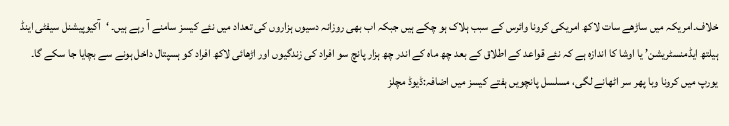خلاف۔امریکہ میں ساڑھے سات لاکھ امریکی کرونا وائرس کے سبب ہلاک ہو چکے ہیں جبکہ اب بھی روزانہ دسیوں ہزاروں کی تعداد میں نئے کیسز سامنے آ رہے ہیں۔ ‘آکیوپیشنل سیفٹی اینڈ ہیلتھ ایڈمنسٹریشن’ یا اوشا کا اندازہ ہے کہ نئے قواعد کے اطلاق کے بعد چھ ماہ کے اندر چھ ہزار پانچ سو افراد کی زندگیوں اور اڑھائی لاکھ افراد کو ہسپتال داخل ہونے سے بچایا جا سکے گا۔
یورپ میں کرونا وبا پھر سر اٹھانے لگی، مسلسل پانچویں ہفتے کیسز میں اضافہ:ڈیوڈ مچلز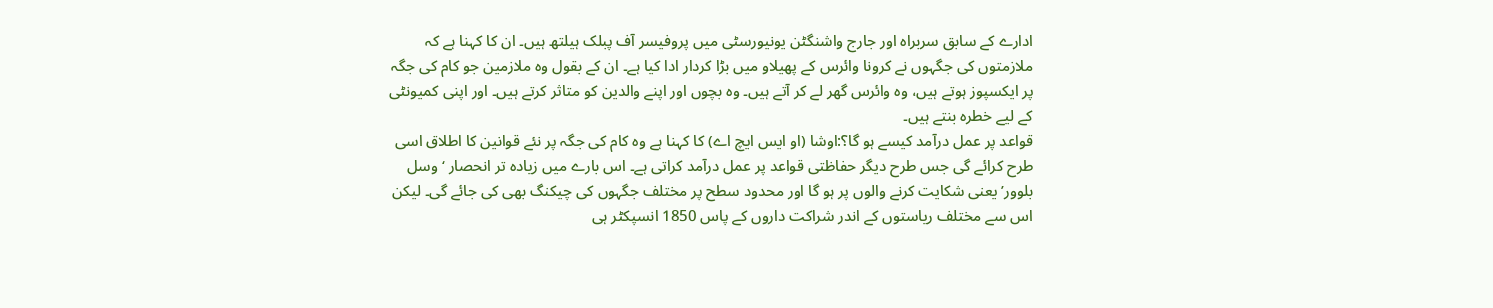ادارے کے سابق سربراہ اور جارج واشنگٹن یونیورسٹی میں پروفیسر آف پبلک ہیلتھ ہیں۔ ان کا کہنا ہے کہ ملازمتوں کی جگہوں نے کرونا وائرس کے پھیلاو میں بڑا کردار ادا کیا ہے۔ ان کے بقول وہ ملازمین جو کام کی جگہ پر ایکسپوز ہوتے ہیں، وہ وائرس گھر لے کر آتے ہیں۔ وہ بچوں اور اپنے والدین کو متاثر کرتے ہیں۔ اور اپنی کمیونٹی کے لیے خطرہ بنتے ہیں۔
قواعد پر عمل درآمد کیسے ہو گا؟:اوشا (او ایس ایچ اے) کا کہنا ہے وہ کام کی جگہ پر نئے قوانین کا اطلاق اسی طرح کرائے گی جس طرح دیگر حفاظتی قواعد پر عمل درآمد کراتی ہے۔ اس بارے میں زیادہ تر انحصار ‘وسل بلوور’ یعنی شکایت کرنے والوں پر ہو گا اور محدود سطح پر مختلف جگہوں کی چیکنگ بھی کی جائے گی۔ لیکن اس سے مختلف ریاستوں کے اندر شراکت داروں کے پاس 1850 انسپکٹر ہی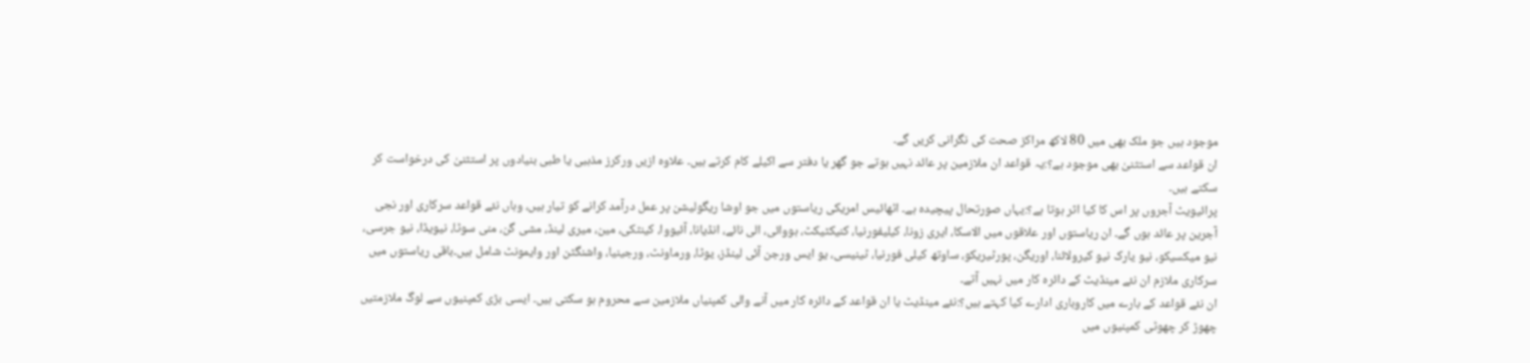موجود ہیں جو ملک بھی میں 80 لاکھ مراکز صحت کی نگرانی کریں گے۔
ان قواعد سے استثنیٰ بھی موجود ہے؟:یہ قواعد ان ملازمین پر عائد نہیں ہوتے جو گھر یا دفتر سے اکیلے کام کرتے ہیں۔ علاوہ ازیں ورکرز مذہبی یا طبی بنیادوں پر استثنیٰ کی درخواست کر سکتے ہیں۔
پرائیویٹ آجروں پر اس کا کیا اثر ہوتا ہے؟:یہاں صورتحال پیچیدہ ہے۔ اٹھائیس امریکی ریاستوں میں جو اوشا ریگولیشن پر عمل درآمد کرانے کو تیار ہیں، وہاں نئے قواعد سرکاری اور نجی آجرین پر عائد ہوں گے۔ ان ریاستوں اور علاقوں میں الاسکا، ایری زونا، کیلیفورنیا، کنیکٹیکٹ، ہووائی، الی نائے، انڈیانا، آئیووا، کینٹکی، مین، میری لینڈ، مشی گن، منی سوٹا، نیویڈا، نیو جرسی، نیو میکسیکو، نیو یارک نیو کیرولائنا، اوریگن، پورٹیریکو، ساوتھ کیلی فورنیا، ٹینیسی، یو ایس ورجن آئی لینڈز، یوٹا، ورماونٹ، ورجینیا، واشنگٹن اور وایمونٹ شامل ہیں۔باقی ریاستوں میں سرکاری ملازم ان نئے مینڈیٹ کے دائرہ کار میں نہیں آتے۔
ان نئے قواعد کے بارے میں کاروباری ادارے کیا کہتے ہیں؟:نئے مینڈیٹ یا ان قواعد کے دائرہ کار میں آنے والی کمپنیاں ملازمین سے محروم ہو سکتی ہیں۔ ایسی بڑی کمپنیوں سے لوگ ملازمتیں چھوڑ کر چھوٹی کمپنیوں میں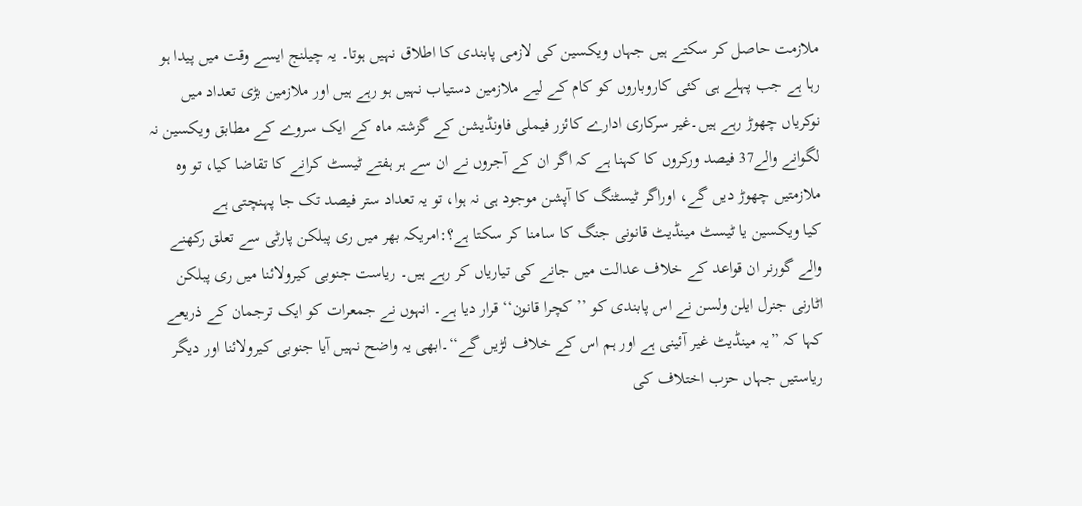ملازمت حاصل کر سکتے ہیں جہاں ویکسین کی لازمی پابندی کا اطلاق نہیں ہوتا۔ یہ چیلنج ایسے وقت میں پیدا ہو رہا ہے جب پہلے ہی کئی کاروباروں کو کام کے لیے ملازمین دستیاب نہیں ہو رہے ہیں اور ملازمین بڑی تعداد میں نوکریاں چھوڑ رہے ہیں۔غیر سرکاری ادارے کائزر فیملی فاونڈیشن کے گزشتہ ماہ کے ایک سروے کے مطابق ویکسین نہ لگوانے والے37 فیصد ورکروں کا کہنا ہے کہ اگر ان کے آجروں نے ان سے ہر ہفتے ٹیسٹ کرانے کا تقاضا کیا، تو وہ ملازمتیں چھوڑ دیں گے، اوراگر ٹیسٹنگ کا آپشن موجود ہی نہ ہوا، تو یہ تعداد ستر فیصد تک جا پہنچتی ہے
کیا ویکسین یا ٹیسٹ مینڈیٹ قانونی جنگ کا سامنا کر سکتا ہے؟:امریکہ بھر میں ری پبلکن پارٹی سے تعلق رکھنے والے گورنر ان قواعد کے خلاف عدالت میں جانے کی تیاریاں کر رہے ہیں۔ ریاست جنوبی کیرولائنا میں ری پبلکن اٹارنی جنرل ایلن ولسن نے اس پابندی کو ’’ کچرا قانون‘‘ قرار دیا ہے۔ انہوں نے جمعرات کو ایک ترجمان کے ذریعے کہا کہ ”یہ مینڈیٹ غیر آئینی ہے اور ہم اس کے خلاف لڑیں گے‘‘۔ابھی یہ واضح نہیں آیا جنوبی کیرولائنا اور دیگر ریاستیں جہاں حزب اختلاف کی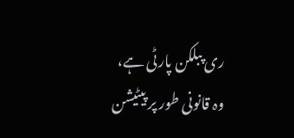ری پبلکن پارٹی ہے، وہ قانونی طور پر پیٹیشن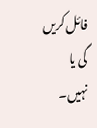فائل کریں گی یا نہیں۔